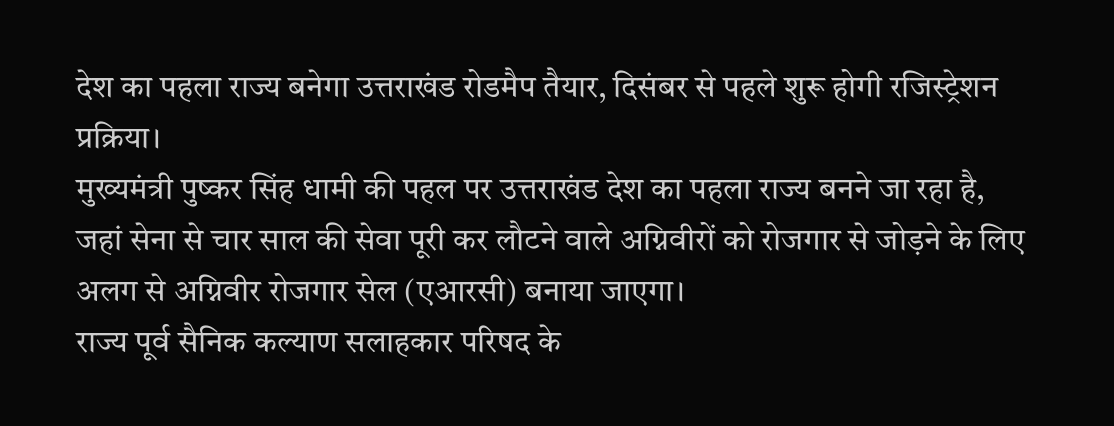देश का पहला राज्य बनेगा उत्तराखंड रोडमैप तैयार, दिसंबर से पहले शुरू होगी रजिस्ट्रेशन प्रक्रिया।
मुख्यमंत्री पुष्कर सिंह धामी की पहल पर उत्तराखंड देश का पहला राज्य बनने जा रहा है,
जहां सेना से चार साल की सेवा पूरी कर लौटने वाले अग्निवीरों को रोजगार से जोड़ने के लिए अलग से अग्निवीर रोजगार सेल (एआरसी) बनाया जाएगा।
राज्य पूर्व सैनिक कल्याण सलाहकार परिषद के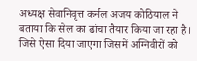अध्यक्ष सेवानिवृत्त कर्नल अजय कोठियाल ने बताया कि सेल का ढांचा तैयार किया जा रहा है।
जिसे ऐसा दिया जाएगा जिसमें अग्निवीरों को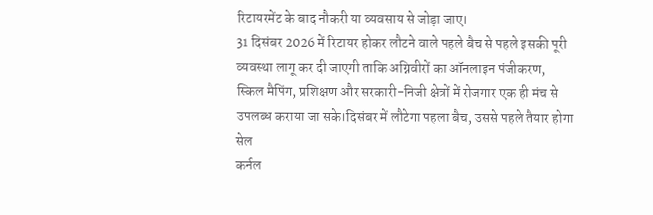रिटायरमेंट के बाद नौकरी या व्यवसाय से जोड़ा जाए।
31 दिसंबर 2026 में रिटायर होकर लौटने वाले पहले बैच से पहले इसकी पूरी व्यवस्था लागू कर दी जाएगी ताकि अग्निवीरों का ऑनलाइन पंजीकरण,
स्किल मैपिंग, प्रशिक्षण और सरकारी-निजी क्षेत्रों में रोजगार एक ही मंच से उपलब्ध कराया जा सके।दिसंबर में लौटेगा पहला बैच, उससे पहले तैयार होगा सेल
कर्नल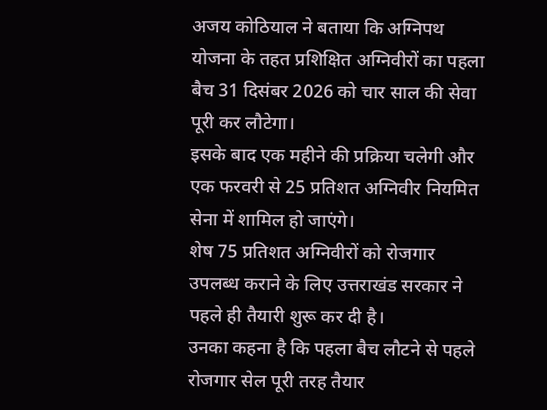अजय कोठियाल ने बताया कि अग्निपथ योजना के तहत प्रशिक्षित अग्निवीरों का पहला बैच 31 दिसंबर 2026 को चार साल की सेवा पूरी कर लौटेगा।
इसके बाद एक महीने की प्रक्रिया चलेगी और एक फरवरी से 25 प्रतिशत अग्निवीर नियमित सेना में शामिल हो जाएंगे।
शेष 75 प्रतिशत अग्निवीरों को रोजगार उपलब्ध कराने के लिए उत्तराखंड सरकार ने पहले ही तैयारी शुरू कर दी है।
उनका कहना है कि पहला बैच लौटने से पहले रोजगार सेल पूरी तरह तैयार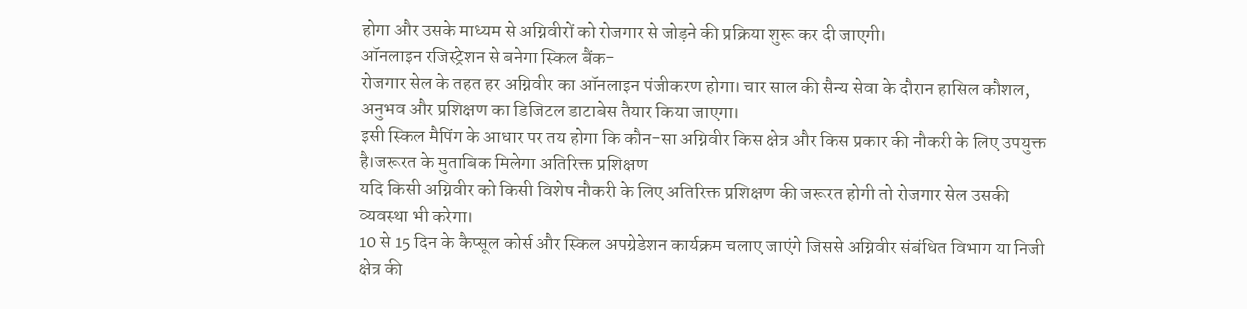होगा और उसके माध्यम से अग्निवीरों को रोजगार से जोड़ने की प्रक्रिया शुरू कर दी जाएगी।
ऑनलाइन रजिस्ट्रेशन से बनेगा स्किल बैंक-
रोजगार सेल के तहत हर अग्निवीर का ऑनलाइन पंजीकरण होगा। चार साल की सैन्य सेवा के दौरान हासिल कौशल, अनुभव और प्रशिक्षण का डिजिटल डाटाबेस तैयार किया जाएगा।
इसी स्किल मैपिंग के आधार पर तय होगा कि कौन-सा अग्निवीर किस क्षेत्र और किस प्रकार की नौकरी के लिए उपयुक्त है।जरूरत के मुताबिक मिलेगा अतिरिक्त प्रशिक्षण
यदि किसी अग्निवीर को किसी विशेष नौकरी के लिए अतिरिक्त प्रशिक्षण की जरूरत होगी तो रोजगार सेल उसकी व्यवस्था भी करेगा।
10 से 15 दिन के कैप्सूल कोर्स और स्किल अपग्रेडेशन कार्यक्रम चलाए जाएंगे जिससे अग्निवीर संबंधित विभाग या निजी क्षेत्र की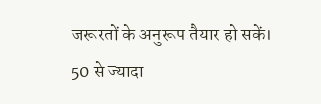जरूरतों के अनुरूप तैयार हो सकें।
50 से ज्यादा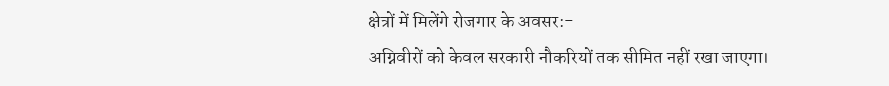क्षेत्रों में मिलेंगे रोजगार के अवसर:-
अग्निवीरों को केवल सरकारी नौकरियों तक सीमित नहीं रखा जाएगा।